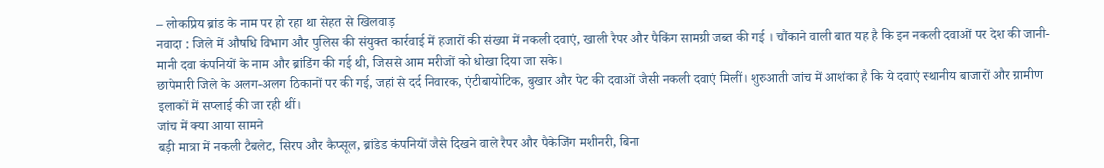– लोकप्रिय ब्रांड के नाम पर हो रहा था सेहत से खिलवाड़
नवादा : जिले में औषधि विभाग और पुलिस की संयुक्त कार्रवाई में हजारों की संख्या में नकली दवाएं, खाली रैपर और पैकिंग सामग्री जब्त की गई । चौंकाने वाली बात यह है कि इन नकली दवाओं पर देश की जानी-मानी दवा कंपनियों के नाम और ब्रांडिंग की गई थी, जिससे आम मरीजों को धोखा दिया जा सके।
छापेमारी जिले के अलग-अलग ठिकानों पर की गई, जहां से दर्द निवारक, एंटीबायोटिक, बुखार और पेट की दवाओं जैसी नकली दवाएं मिलीं। शुरुआती जांच में आशंका है कि ये दवाएं स्थानीय बाजारों और ग्रामीण इलाकों में सप्लाई की जा रही थीं।
जांच में क्या आया सामने
बड़ी मात्रा में नकली टैबलेट, सिरप और कैप्सूल, ब्रांडेड कंपनियों जैसे दिखने वाले रैपर और पैकेजिंग मशीनरी, बिना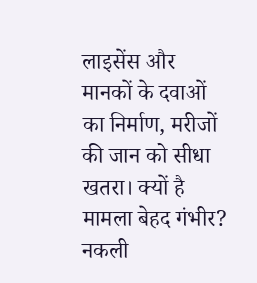लाइसेंस और मानकों के दवाओं का निर्माण, मरीजों की जान को सीधा खतरा। क्यों है मामला बेहद गंभीर?
नकली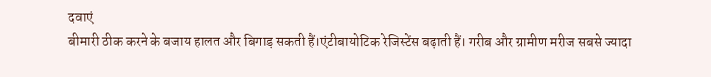दवाएं
बीमारी ठीक करने के बजाय हालत और बिगाड़ सकती हैं।एंटीबायोटिक रेजिस्टेंस बढ़ाती हैं। गरीब और ग्रामीण मरीज सबसे ज्यादा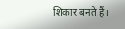शिकार बनते हैं।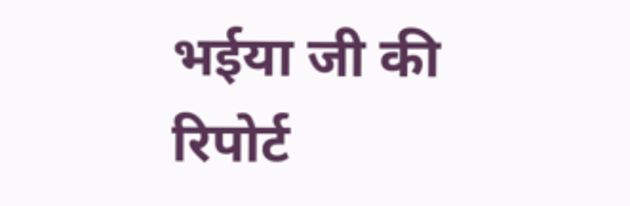भईया जी की रिपोर्ट